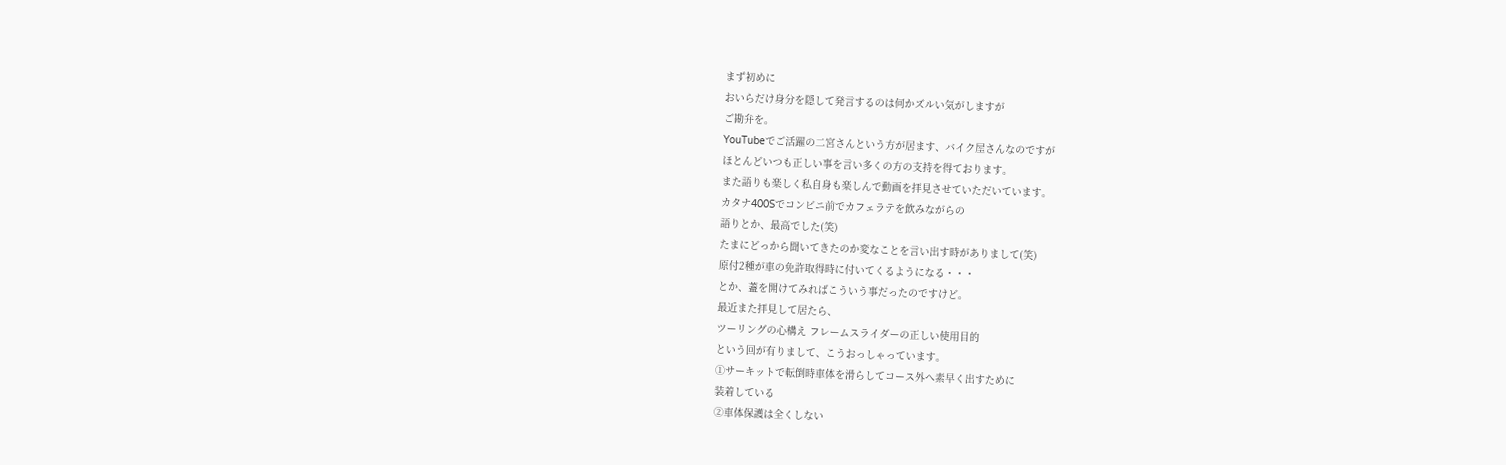まず初めに
おいらだけ身分を隠して発言するのは何かズルい気がしますが
ご勘弁を。
YouTubeでご活躍の二宮さんという方が居ます、バイク屋さんなのですが
ほとんどいつも正しい事を言い多くの方の支持を得ております。
また語りも楽しく私自身も楽しんで動画を拝見させていただいています。
カタナ400Sでコンビニ前でカフェラテを飲みながらの
語りとか、最高でした(笑)
たまにどっから聞いてきたのか変なことを言い出す時がありまして(笑)
原付2種が車の免許取得時に付いてくるようになる・・・
とか、蓋を開けてみればこういう事だったのですけど。
最近また拝見して居たら、
ツーリングの心構え フレームスライダーの正しい使用目的
という回が有りまして、こうおっしゃっています。
①サーキットで転倒時車体を滑らしてコース外へ素早く出すために
装着している
②車体保護は全くしない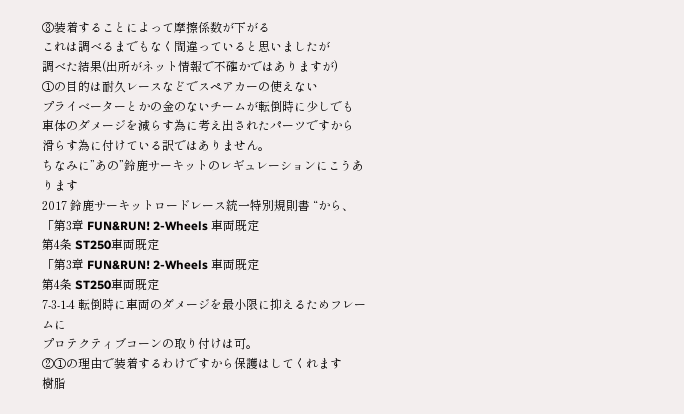③装着することによって摩擦係数が下がる
これは調べるまでもなく間違っていると思いましたが
調べた結果(出所がネット情報で不確かではありますが)
①の目的は耐久レースなどでスペアカーの使えない
プライベーターとかの金のないチームが転倒時に少しでも
車体のダメージを減らす為に考え出されたパーツですから
滑らす為に付けている訳ではありません。
ちなみに”あの”鈴鹿サーキットのレギュレーションにこうあります
2017 鈴鹿サーキットロードレース統一特別規則書 “から、
「第3章 FUN&RUN! 2-Wheels 車両既定
第4条 ST250車両既定
「第3章 FUN&RUN! 2-Wheels 車両既定
第4条 ST250車両既定
7-3-1-4 転倒時に車両のダメージを最小限に抑えるためフレームに
プロテクティブコーンの取り付けは可。
②①の理由で装着するわけですから保護はしてくれます
樹脂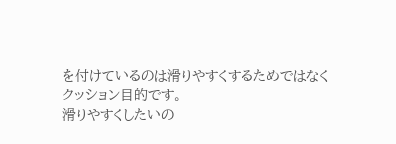を付けているのは滑りやすくするためではなく
クッション目的です。
滑りやすくしたいの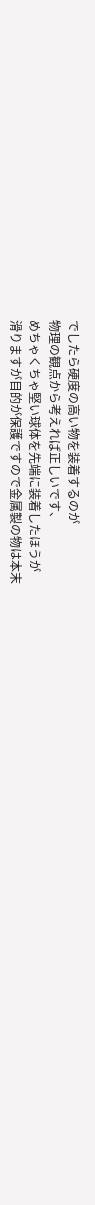でしたら硬度の高い物を装着するのが
物理の観点から考えれば正しいです、
めちゃくちゃ堅い球体を先端に装着したほうが
滑りますが目的が保護ですので金属製の物は本末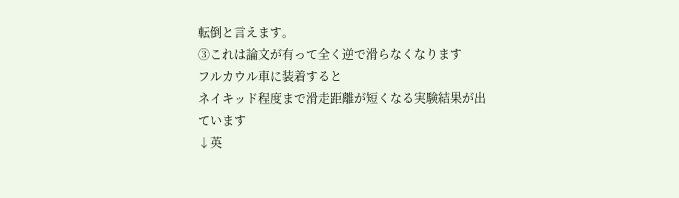転倒と言えます。
③これは論文が有って全く逆で滑らなくなります
フルカウル車に装着すると
ネイキッド程度まで滑走距離が短くなる実験結果が出ています
↓英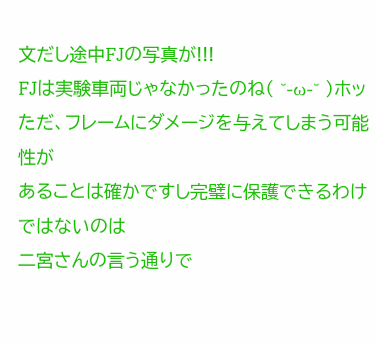文だし途中FJの写真が!!!
FJは実験車両じゃなかったのね( ˘-ω-˘ )ホッ
ただ、フレームにダメージを与えてしまう可能性が
あることは確かですし完璧に保護できるわけではないのは
二宮さんの言う通りで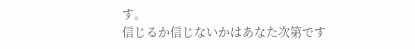す。
信じるか信じないかはあなた次第です